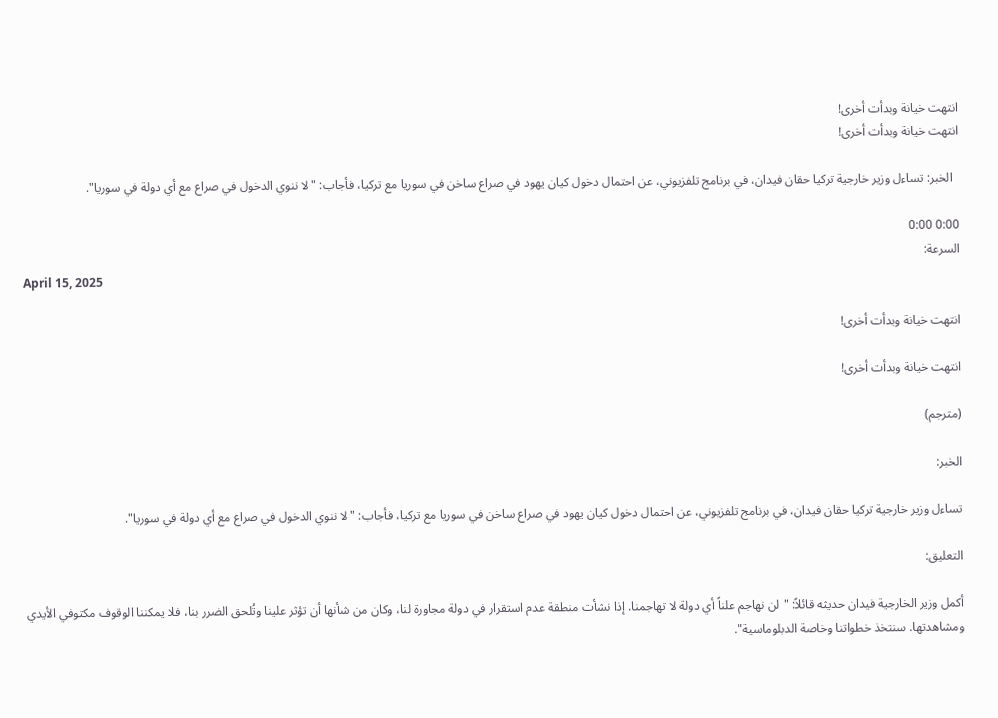انتهت خيانة وبدأت أخرى!
انتهت خيانة وبدأت أخرى!

  الخبر: تساءل وزير خارجية تركيا حقان فيدان، في برنامج تلفزيوني، عن احتمال دخول كيان يهود في صراع ساخن في سوريا مع تركيا، فأجاب: "لا ننوي الدخول في صراع مع أي دولة في سوريا".

0:00 0:00
السرعة:
April 15, 2025

انتهت خيانة وبدأت أخرى!

انتهت خيانة وبدأت أخرى!

(مترجم)

الخبر:

تساءل وزير خارجية تركيا حقان فيدان، في برنامج تلفزيوني، عن احتمال دخول كيان يهود في صراع ساخن في سوريا مع تركيا، فأجاب: "لا ننوي الدخول في صراع مع أي دولة في سوريا".

التعليق:

أكمل وزير الخارجية فيدان حديثه قائلاً: "لن نهاجم علناً أي دولة لا تهاجمنا. إذا نشأت منطقة عدم استقرار في دولة مجاورة لنا، وكان من شأنها أن تؤثر علينا وتُلحق الضرر بنا، فلا يمكننا الوقوف مكتوفي الأيدي ومشاهدتها. سنتخذ خطواتنا وخاصة الدبلوماسية".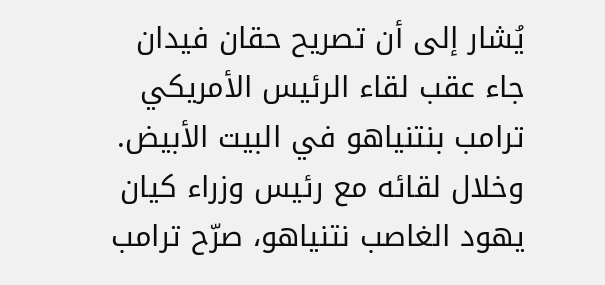يُشار إلى أن تصريح حقان فيدان جاء عقب لقاء الرئيس الأمريكي ترامب بنتنياهو في البيت الأبيض. وخلال لقائه مع رئيس وزراء كيان يهود الغاصب نتنياهو، صرّح ترامب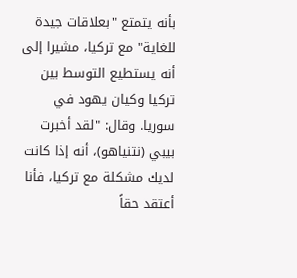بأنه يتمتع "بعلاقات جيدة للغاية" مع تركيا، مشيرا إلى أنه يستطيع التوسط بين تركيا وكيان يهود في سوريا. وقال: "لقد أخبرت بيبي (نتنياهو)، أنه إذا كانت لديك مشكلة مع تركيا، فأنا أعتقد حقاً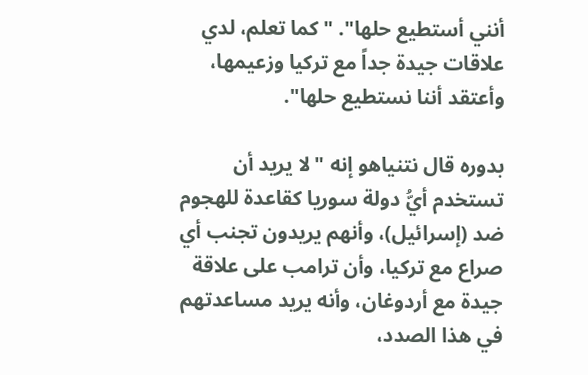أنني أستطيع حلها". "كما تعلم، لدي علاقات جيدة جداً مع تركيا وزعيمها، وأعتقد أننا نستطيع حلها".

بدوره قال نتنياهو إنه "لا يريد أن تستخدم أيُّ دولة سوريا كقاعدة للهجوم ضد (إسرائيل)، وأنهم يريدون تجنب أي صراع مع تركيا، وأن ترامب على علاقة جيدة مع أردوغان، وأنه يريد مساعدتهم في هذا الصدد،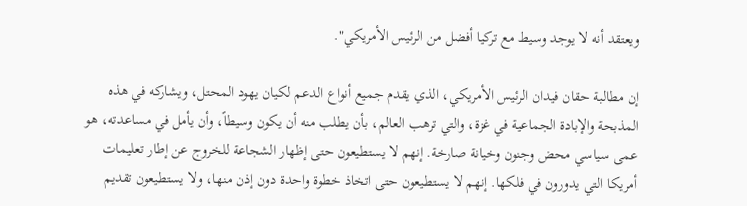ويعتقد أنه لا يوجد وسيط مع تركيا أفضل من الرئيس الأمريكي".

إن مطالبة حقان فيدان الرئيس الأمريكي، الذي يقدم جميع أنواع الدعم لكيان يهود المحتل، ويشاركه في هذه المذبحة والإبادة الجماعية في غزة، والتي ترهب العالم، بأن يطلب منه أن يكون وسيطاً، وأن يأمل في مساعدته، هو عمى سياسي محض وجنون وخيانة صارخة. إنهم لا يستطيعون حتى إظهار الشجاعة للخروج عن إطار تعليمات أمريكا التي يدورون في فلكها. إنهم لا يستطيعون حتى اتخاذ خطوة واحدة دون إذن منها، ولا يستطيعون تقديم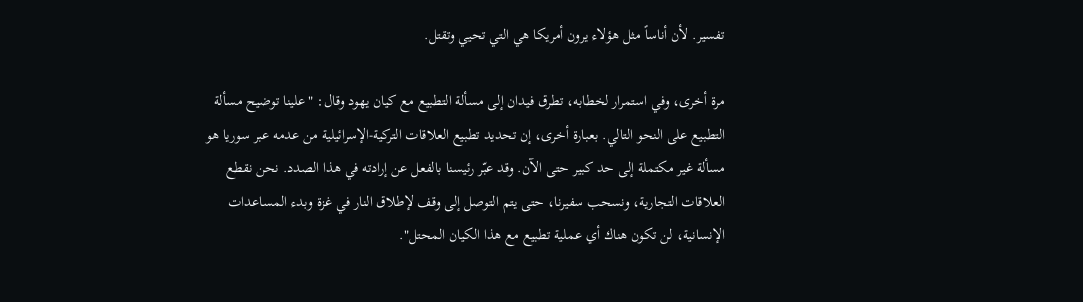تفسير. لأن أناساً مثل هؤلاء يرون أمريكا هي التي تحيي وتقتل.

مرة أخرى، وفي استمرار لخطابه، تطرق فيدان إلى مسألة التطبيع مع كيان يهود وقال: "علينا توضيح مسألة التطبيع على النحو التالي. بعبارة أخرى، إن تحديد تطبيع العلاقات التركية-الإسرائيلية من عدمه عبر سوريا هو مسألة غير مكتملة إلى حد كبير حتى الآن. وقد عبّر رئيسنا بالفعل عن إرادته في هذا الصدد. نحن نقطع العلاقات التجارية، ونسحب سفيرنا، حتى يتم التوصل إلى وقف لإطلاق النار في غزة وبدء المساعدات الإنسانية، لن تكون هناك أي عملية تطبيع مع هذا الكيان المحتل".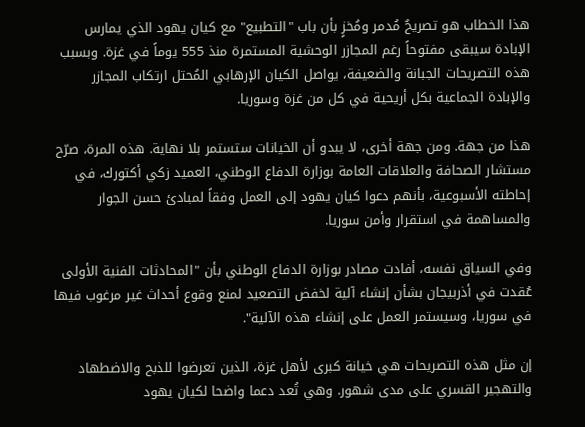هذا الخطاب هو تصريحٌ مُدمر ومُخزٍ بأن باب "التطبيع" مع كيان يهود الذي يمارس الإبادة سيبقى مفتوحاً رغم المجازر الوحشية المستمرة منذ 555 يوماً في غزة. وبسبب هذه التصريحات الجبانة والضعيفة، يواصل الكيان الإرهابي المُحتل ارتكاب المجازر والإبادة الجماعية بكل أريحية في كل من غزة وسوريا.

هذا من جهة. ومن جهة أخرى، لا يبدو أن الخيانات ستستمر بلا نهاية. هذه المرة، صرّح مستشار الصحافة والعلاقات العامة بوزارة الدفاع الوطني، العميد زكي أكتورك، في إحاطته الأسبوعية، بأنهم دعوا كيان يهود إلى العمل وفقاً لمبادئ حسن الجوار والمساهمة في استقرار وأمن سوريا.

وفي السياق نفسه، أفادت مصادر بوزارة الدفاع الوطني بأن "المحادثات الفنية الأولى عُقدت في أذربيجان بشأن إنشاء آلية لخفض التصعيد لمنع وقوع أحداث غير مرغوب فيها في سوريا، وسيستمر العمل على إنشاء هذه الآلية".

إن مثل هذه التصريحات هي خيانة كبرى لأهل غزة، الذين تعرضوا للذبح والاضطهاد والتهجير القسري على مدى شهور. وهي تُعد دعما واضحا لكيان يهود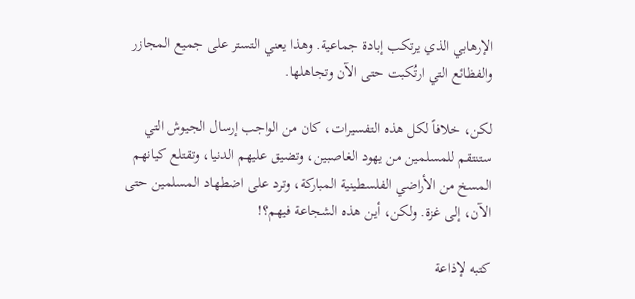الإرهابي الذي يرتكب إبادة جماعية. وهذا يعني التستر على جميع المجازر والفظائع التي ارتُكبت حتى الآن وتجاهلها.

لكن، خلافاً لكل هذه التفسيرات، كان من الواجب إرسال الجيوش التي ستنتقم للمسلمين من يهود الغاصبين، وتضيق عليهم الدنيا، وتقتلع كيانهم المسخ من الأراضي الفلسطينية المباركة، وترد على اضطهاد المسلمين حتى الآن، إلى غزة. ولكن، أين هذه الشجاعة فيهم؟!

كتبه لإذاعة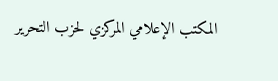المكتب الإعلامي المركزي لحزب التحرير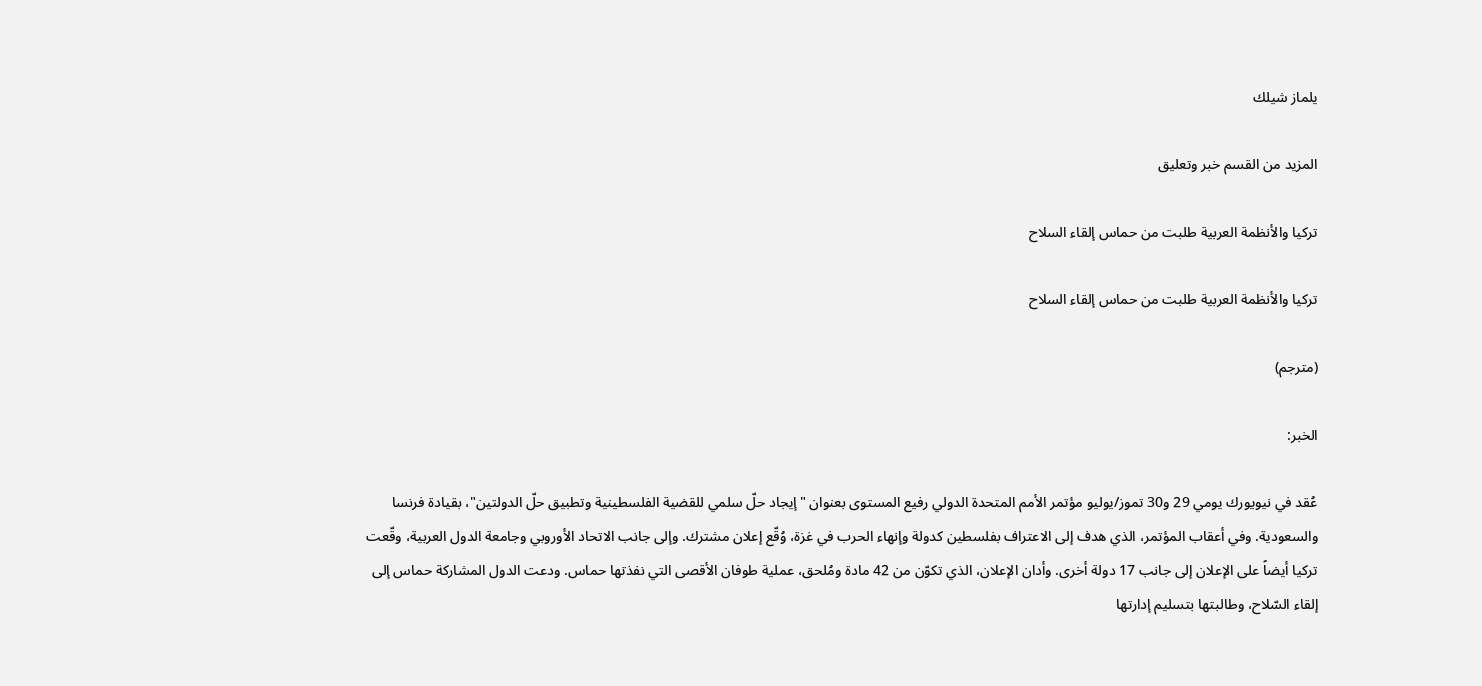يلماز شيلك

المزيد من القسم خبر وتعليق

تركيا والأنظمة العربية طلبت من حماس إلقاء السلاح

تركيا والأنظمة العربية طلبت من حماس إلقاء السلاح

(مترجم)

الخبر:

عُقد في نيويورك يومي 29 و30 تموز/يوليو مؤتمر الأمم المتحدة الدولي رفيع المستوى بعنوان "إيجاد حلّ سلمي للقضية الفلسطينية وتطبيق حلّ الدولتين"، بقيادة فرنسا والسعودية. وفي أعقاب المؤتمر، الذي هدف إلى الاعتراف بفلسطين كدولة وإنهاء الحرب في غزة، وُقّع إعلان مشترك. وإلى جانب الاتحاد الأوروبي وجامعة الدول العربية، وقّعت تركيا أيضاً على الإعلان إلى جانب 17 دولة أخرى. وأدان الإعلان، الذي تكوّن من 42 مادة ومُلحق، عملية طوفان الأقصى التي نفذتها حماس. ودعت الدول المشاركة حماس إلى إلقاء السّلاح، وطالبتها بتسليم إدارتها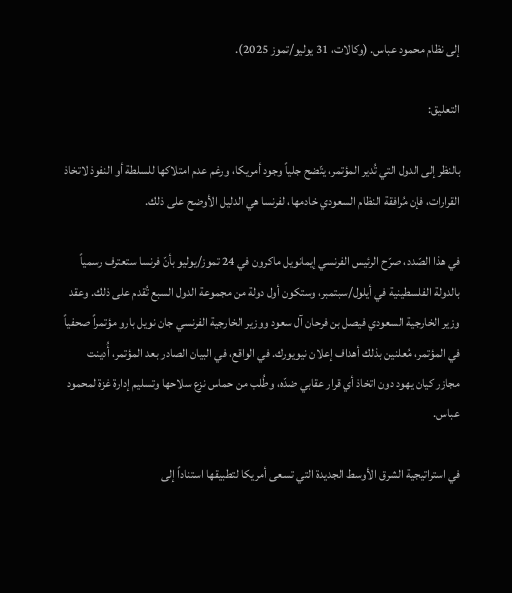إلى نظام محمود عباس. (وكالات، 31 يوليو/تموز 2025).

التعليق:

بالنظر إلى الدول التي تُدير المؤتمر، يتّضح جلياً وجود أمريكا، ورغم عدم امتلاكها للسلطة أو النفوذ لاتخاذ القرارات، فإن مُرافقة النظام السعودي خادمها، لفرنسا هي الدليل الأوضح على ذلك.

في هذا الصّدد، صرّح الرئيس الفرنسي إيمانويل ماكرون في 24 تموز/يوليو بأنّ فرنسا ستعترف رسمياً بالدولة الفلسطينية في أيلول/سبتمبر، وستكون أول دولة من مجموعة الدول السبع تُقدم على ذلك. وعقد وزير الخارجية السعودي فيصل بن فرحان آل سعود ووزير الخارجية الفرنسي جان نويل بارو مؤتمراً صحفياً في المؤتمر، مُعلنين بذلك أهداف إعلان نيويورك. في الواقع، في البيان الصادر بعد المؤتمر، أُدينت مجازر كيان يهود دون اتخاذ أي قرار عقابي ضدّه، وطُلب من حماس نزع سلاحها وتسليم إدارة غزة لمحمود عباس.

في استراتيجية الشرق الأوسط الجديدة التي تسعى أمريكا لتطبيقها استناداً إلى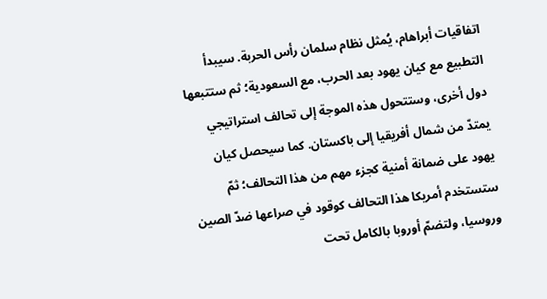اتفاقيات أبراهام، يُمثل نظام سلمان رأس الحربة. سيبدأ التطبيع مع كيان يهود بعد الحرب، مع السعودية؛ ثم ستتبعها دول أخرى، وستتحول هذه الموجة إلى تحالف استراتيجي يمتدّ من شمال أفريقيا إلى باكستان. كما سيحصل كيان يهود على ضمانة أمنية كجزء مهم من هذا التحالف؛ ثمّ ستستخدم أمريكا هذا التحالف كوقود في صراعها ضدّ الصين وروسيا، ولتضمّ أوروبا بالكامل تحت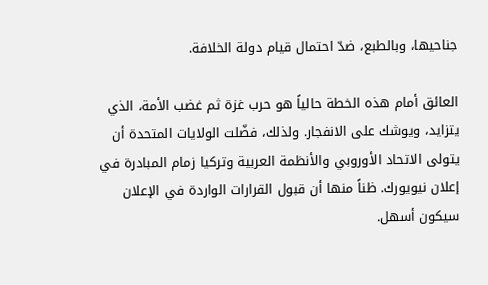جناحيها، وبالطبع، ضدّ احتمال قيام دولة الخلافة.

العائق أمام هذه الخطة حالياً هو حرب غزة ثم غضب الأمة، الذي يتزايد، ويوشك على الانفجار. ولذلك، فضّلت الولايات المتحدة أن يتولى الاتحاد الأوروبي والأنظمة العربية وتركيا زمام المبادرة في إعلان نيويورك. ظناً منها أن قبول القرارات الواردة في الإعلان سيكون أسهل.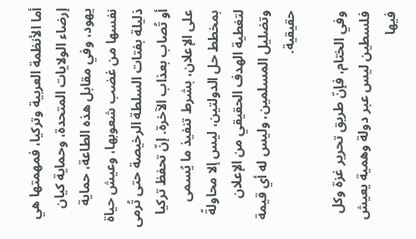أما الأنظمة العربية وتركيا، فمهمتها هي إرضاء الولايات المتحدة، وحماية كيان يهود، وفي مقابل هذه الطاعة، حماية نفسها من غضب شعوبها، وعيش حياة ذليلة بفتات السلطة الرخيصة حتى تُرمى أو تُصاب بعذاب الآخرة. إنّ تحفظ تركيا على الإعلان، بشرط تنفيذ ما يُسمى بمخطط حل الدولتين، ليس إلا محاولةً لتغطية الهدف الحقيقي من الإعلان وتضليل المسلمين، وليس له أي قيمة حقيقية.

وفي الختام، فإنّ طريق تحرير غزة وكل فلسطين ليس عبر دولة وهمية يعيش فيها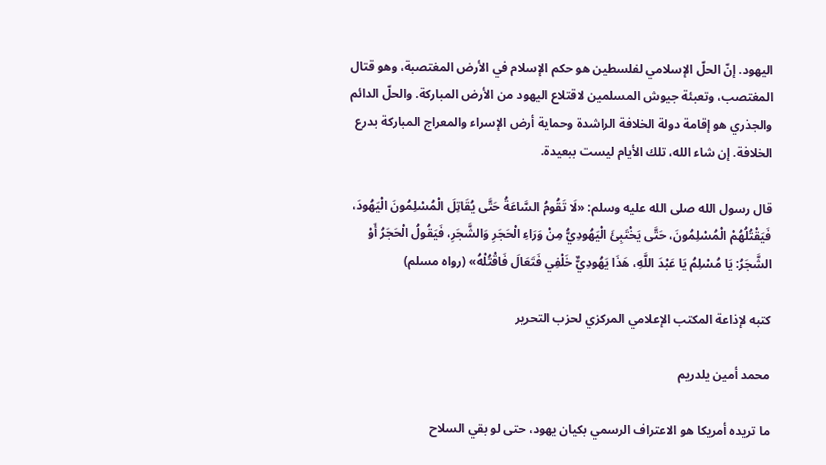اليهود. إنّ الحلّ الإسلامي لفلسطين هو حكم الإسلام في الأرض المغتصبة، وهو قتال المغتصب، وتعبئة جيوش المسلمين لاقتلاع اليهود من الأرض المباركة. والحلّ الدائم والجذري هو إقامة دولة الخلافة الراشدة وحماية أرض الإسراء والمعراج المباركة بدرع الخلافة. إن شاء الله، تلك الأيام ليست ببعيدة.

قال رسول الله صلى الله عليه وسلم: «لَا تَقُومُ السَّاعَةُ حَتَّى يُقَاتِلَ الْمُسْلِمُونَ الْيَهُودَ، فَيَقْتُلُهُمْ الْمُسْلِمُونَ، حَتَّى يَخْتَبِئَ الْيَهُودِيُّ مِنْ وَرَاءِ الْحَجَرِ وَالشَّجَرِ، فَيَقُولُ الْحَجَرُ أَوْ الشَّجَرُ: يَا مُسْلِمُ يَا عَبْدَ اللَّهِ، هَذَا يَهُودِيٌّ خَلْفِي فَتَعَالَ فَاقْتُلْهُ» (رواه مسلم)

كتبه لإذاعة المكتب الإعلامي المركزي لحزب التحرير

محمد أمين يلدريم

ما تريده أمريكا هو الاعتراف الرسمي بكيان يهود، حتى لو بقي السلاح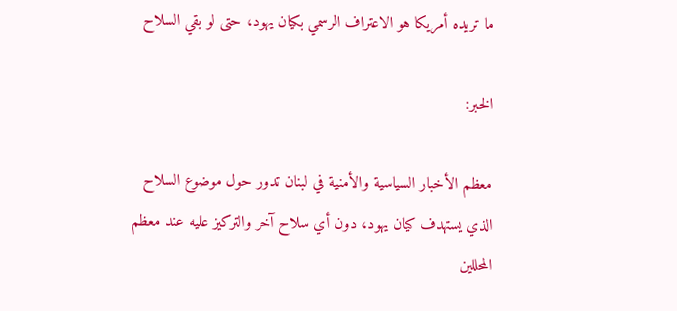ما تريده أمريكا هو الاعتراف الرسمي بكيان يهود، حتى لو بقي السلاح

الخبر:

معظم الأخبار السياسية والأمنية في لبنان تدور حول موضوع السلاح الذي يستهدف كيان يهود، دون أي سلاح آخر والتركيز عليه عند معظم المحللين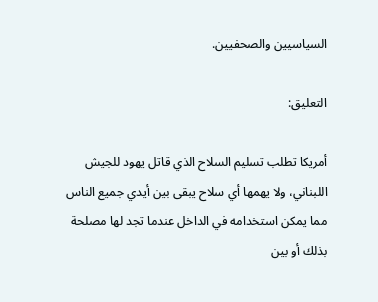السياسيين والصحفيين.

التعليق:

أمريكا تطلب تسليم السلاح الذي قاتل يهود للجيش اللبناني، ولا يهمها أي سلاح يبقى بين أيدي جميع الناس مما يمكن استخدامه في الداخل عندما تجد لها مصلحة بذلك أو بين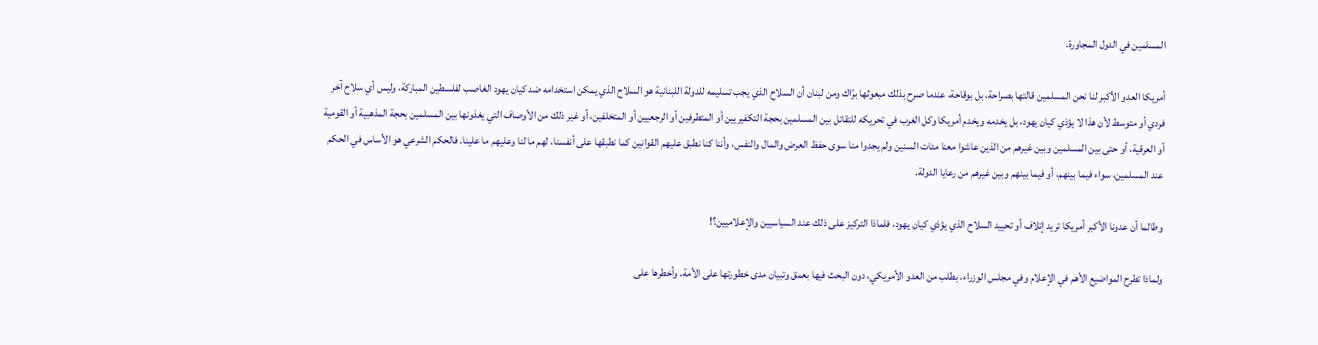المسلمين في الدول المجاورة.

أمريكا العدو الأكبر لنا نحن المسلمين قالتها بصراحة، بل بوقاحة، عندما صرح بذلك مبعوثها برّاك ومن لبنان أن السلاح الذي يجب تسليمه للدولة اللبنانية هو السلاح الذي يمكن استخدامه ضد كيان يهود الغاصب لفلسطين المباركة، وليس أي سلاح آخر فردي أو متوسط لأن هذا لا يؤذي كيان يهود، بل يخدمه ويخدم أمريكا وكل الغرب في تحريكه للتقاتل بين المسلمين بحجة التكفيريين أو المتطرفين أو الرجعيين أو المتخلفين، أو غير ذلك من الأوصاف التي يغذونها بين المسلمين بحجة المذهبية أو القومية أو العرقية، أو حتى بين المسلمين وبين غيرهم من الذين عاشوا معنا مئات السنين ولم يجدوا منا سوى حفظ العرض والمال والنفس، وأننا كنا نطبق عليهم القوانين كما نطبقها على أنفسنا، لهم ما لنا وعليهم ما علينا. فالحكم الشرعي هو الأساس في الحكم عند المسلمين، سواء فيما بينهم، أو فيما بينهم وبين غيرهم من رعايا الدولة.

وطالما أن عدونا الأكبر أمريكا تريد إتلاف أو تحييد السلاح الذي يؤذي كيان يهود، فلماذا التركيز على ذلك عند السياسيين والإعلاميين؟!

ولماذا تطرح المواضيع الأهم في الإعلام وفي مجلس الوزراء، بطلب من العدو الأمريكي، دون البحث فيها بعمق وتبيان مدى خطورتها على الأمة، وأخطرها على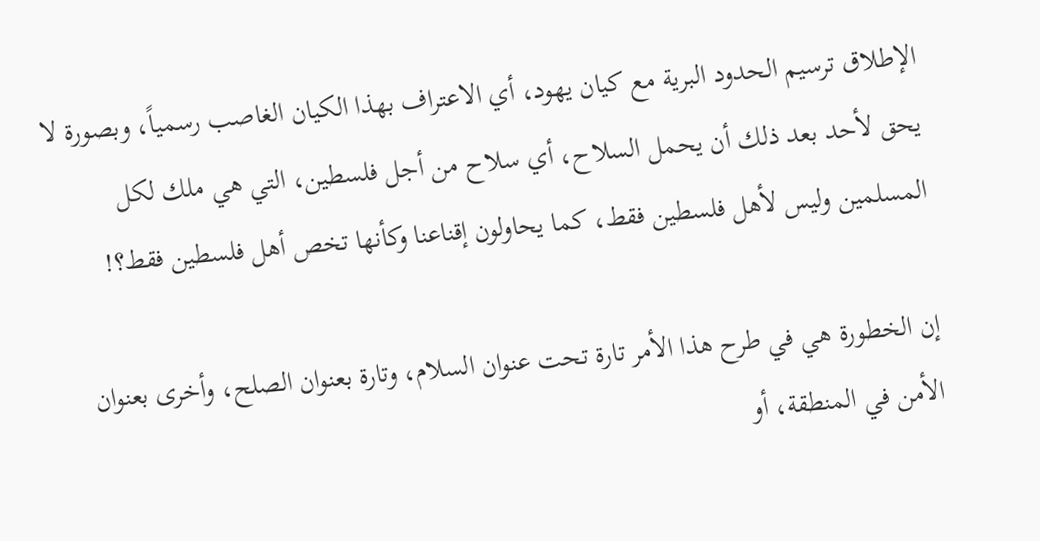الإطلاق ترسيم الحدود البرية مع كيان يهود، أي الاعتراف بهذا الكيان الغاصب رسمياً، وبصورة لا يحق لأحد بعد ذلك أن يحمل السلاح، أي سلاح من أجل فلسطين، التي هي ملك لكل المسلمين وليس لأهل فلسطين فقط، كما يحاولون إقناعنا وكأنها تخص أهل فلسطين فقط؟!

إن الخطورة هي في طرح هذا الأمر تارة تحت عنوان السلام، وتارة بعنوان الصلح، وأخرى بعنوان الأمن في المنطقة، أو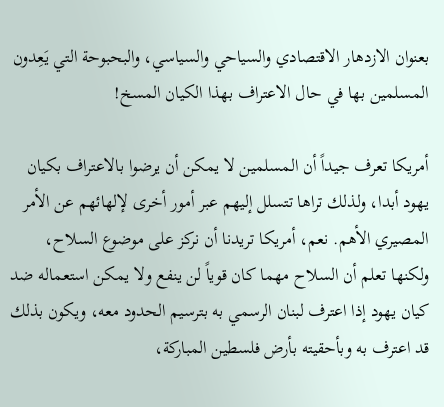بعنوان الازدهار الاقتصادي والسياحي والسياسي، والبحبوحة التي يَعِدون المسلمين بها في حال الاعتراف بهذا الكيان المسخ!

أمريكا تعرف جيداً أن المسلمين لا يمكن أن يرضوا بالاعتراف بكيان يهود أبدا، ولذلك تراها تتسلل إليهم عبر أمور أخرى لإلهائهم عن الأمر المصيري الأهم. نعم، أمريكا تريدنا أن نركز على موضوع السلاح، ولكنها تعلم أن السلاح مهما كان قوياً لن ينفع ولا يمكن استعماله ضد كيان يهود إذا اعترف لبنان الرسمي به بترسيم الحدود معه، ويكون بذلك قد اعترف به وبأحقيته بأرض فلسطين المباركة،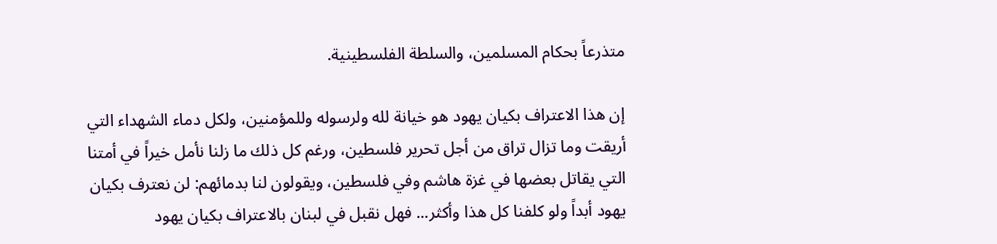متذرعاً بحكام المسلمين، والسلطة الفلسطينية.

إن هذا الاعتراف بكيان يهود هو خيانة لله ولرسوله وللمؤمنين، ولكل دماء الشهداء التي أريقت وما تزال تراق من أجل تحرير فلسطين، ورغم كل ذلك ما زلنا نأمل خيراً في أمتنا التي يقاتل بعضها في غزة هاشم وفي فلسطين، ويقولون لنا بدمائهم: لن نعترف بكيان يهود أبداً ولو كلفنا كل هذا وأكثر... فهل نقبل في لبنان بالاعتراف بكيان يهود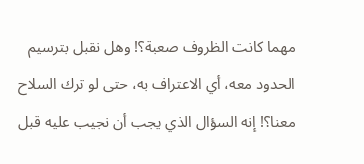مهما كانت الظروف صعبة؟! وهل نقبل بترسيم الحدود معه، أي الاعتراف به، حتى لو ترك السلاح معنا؟! إنه السؤال الذي يجب أن نجيب عليه قبل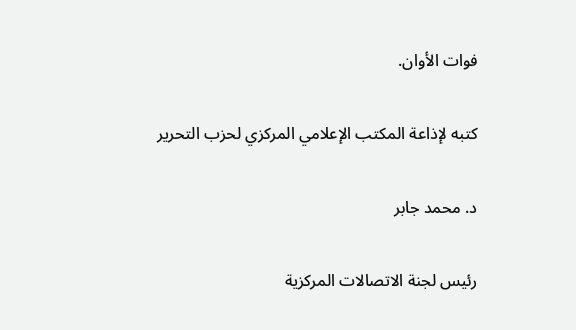فوات الأوان.

كتبه لإذاعة المكتب الإعلامي المركزي لحزب التحرير

د. محمد جابر

رئيس لجنة الاتصالات المركزية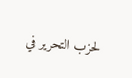لحزب التحرير في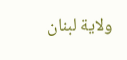ولاية لبنان